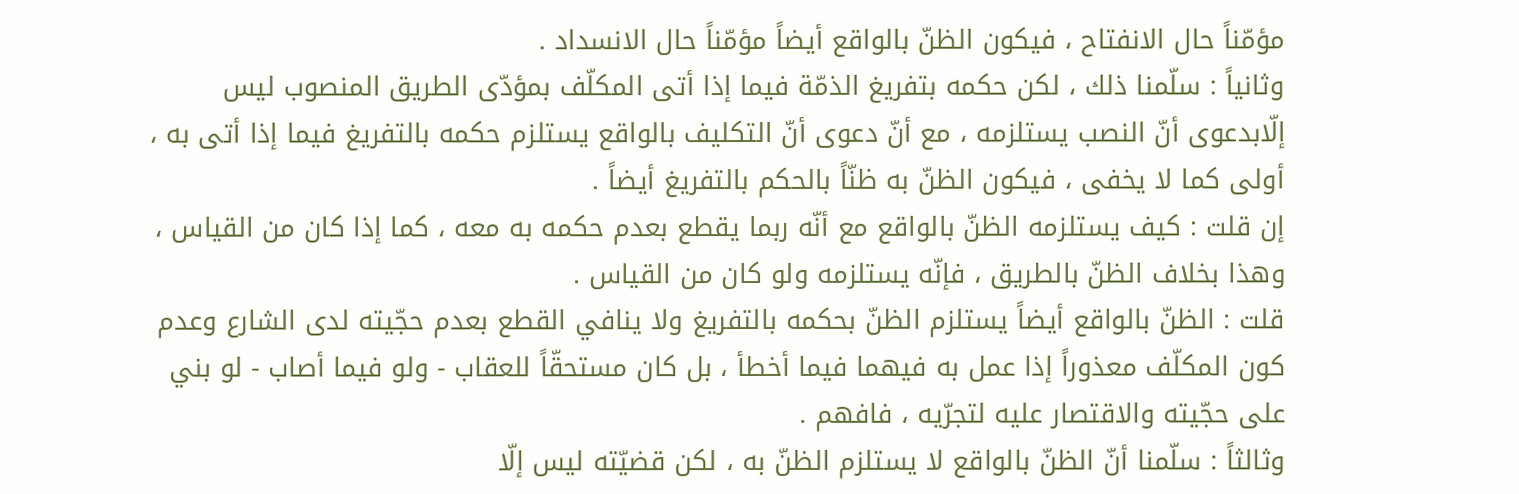مؤمّناً حال الانفتاح ، فيكون الظنّ بالواقع أيضاً مؤمّناً حال الانسداد .
وثانياً : سلّمنا ذلك ، لكن حكمه بتفريغ الذمّة فيما إذا أتى المكلّف بمؤدّى الطريق المنصوب ليس إلّابدعوى أنّ النصب يستلزمه ، مع أنّ دعوى أنّ التكليف بالواقع يستلزم حكمه بالتفريغ فيما إذا أتى به ، أولى كما لا يخفى ، فيكون الظنّ به ظنّاً بالحكم بالتفريغ أيضاً .
إن قلت : كيف يستلزمه الظنّ بالواقع مع أنّه ربما يقطع بعدم حكمه به معه ، كما إذا كان من القياس ، وهذا بخلاف الظنّ بالطريق ، فإنّه يستلزمه ولو كان من القياس .
قلت : الظنّ بالواقع أيضاً يستلزم الظنّ بحكمه بالتفريغ ولا ينافي القطع بعدم حجّيته لدى الشارع وعدم كون المكلّف معذوراً إذا عمل به فيهما فيما أخطأ ، بل كان مستحقّاً للعقاب - ولو فيما أصاب - لو بني على حجّيته والاقتصار عليه لتجرّيه ، فافهم .
وثالثاً : سلّمنا أنّ الظنّ بالواقع لا يستلزم الظنّ به ، لكن قضيّته ليس إلّا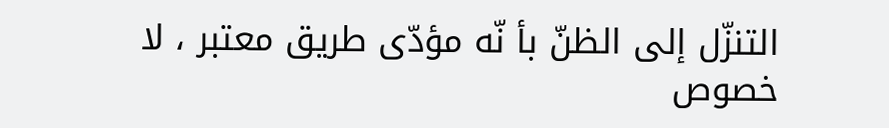التنزّل إلى الظنّ بأ نّه مؤدّى طريق معتبر ، لا خصوص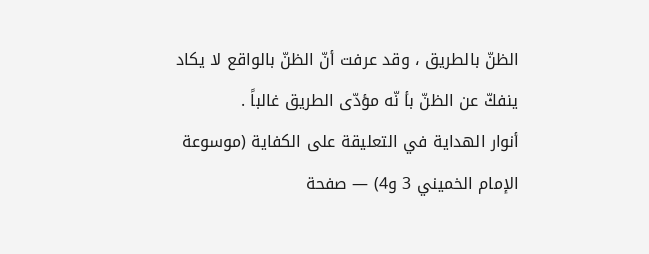الظنّ بالطريق ، وقد عرفت أنّ الظنّ بالواقع لا يكاد ينفكّ عن الظنّ بأ نّه مؤدّى الطريق غالباً .
أنوار الهداية في التعليقة على الكفاية (موسوعة الإمام الخميني 3 و4) — صفحة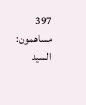397
مساهمون: السيد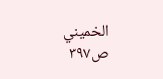الخميني
ص٣٩٧